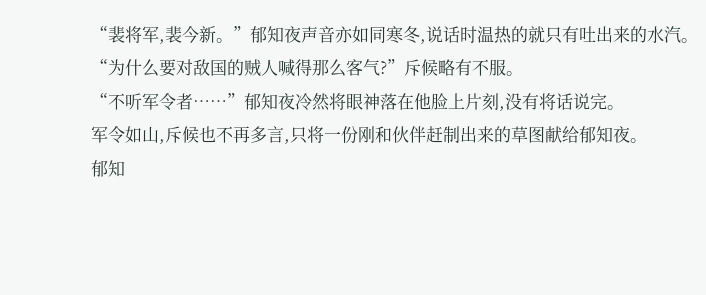“裴将军,裴今新。”郁知夜声音亦如同寒冬,说话时温热的就只有吐出来的水汽。
“为什么要对敌国的贼人喊得那么客气?”斥候略有不服。
“不听军令者……”郁知夜冷然将眼神落在他脸上片刻,没有将话说完。
军令如山,斥候也不再多言,只将一份刚和伙伴赶制出来的草图献给郁知夜。
郁知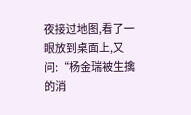夜接过地图,看了一眼放到桌面上,又问:“杨金瑞被生擒的消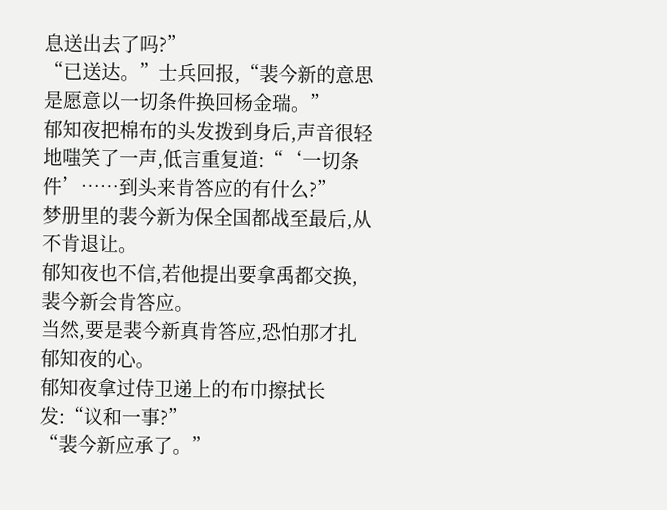息送出去了吗?”
“已送达。”士兵回报,“裴今新的意思是愿意以一切条件换回杨金瑞。”
郁知夜把棉布的头发拨到身后,声音很轻地嗤笑了一声,低言重复道:“‘一切条件’……到头来肯答应的有什么?”
梦册里的裴今新为保全国都战至最后,从不肯退让。
郁知夜也不信,若他提出要拿禹都交换,裴今新会肯答应。
当然,要是裴今新真肯答应,恐怕那才扎郁知夜的心。
郁知夜拿过侍卫递上的布巾擦拭长发:“议和一事?”
“裴今新应承了。”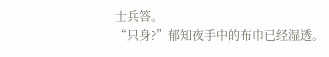士兵答。
“只身?”郁知夜手中的布巾已经湿透。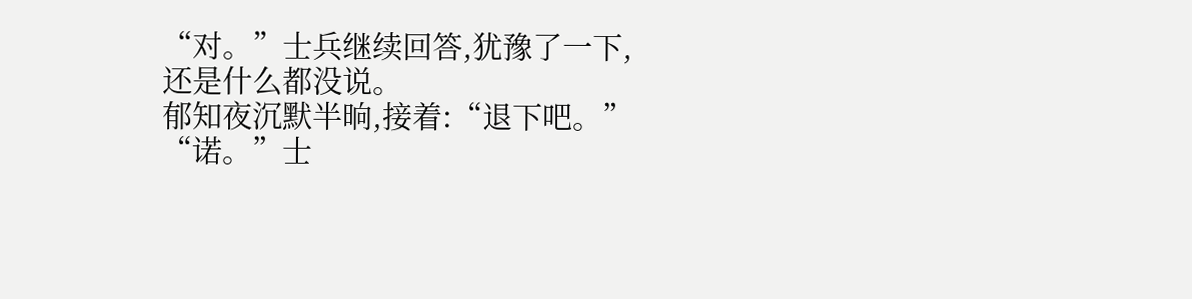“对。”士兵继续回答,犹豫了一下,还是什么都没说。
郁知夜沉默半晌,接着:“退下吧。”
“诺。”士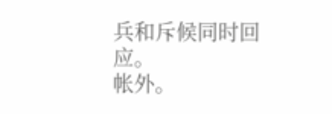兵和斥候同时回应。
帐外。